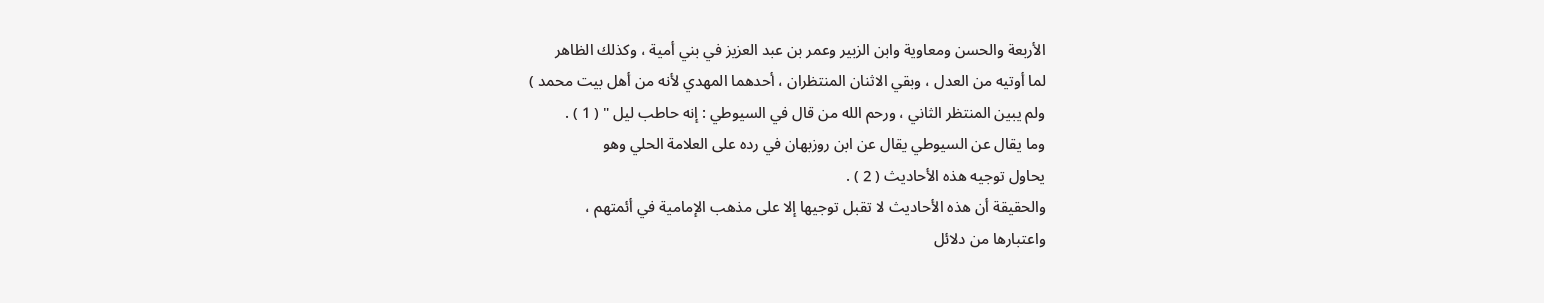الأربعة والحسن ومعاوية وابن الزبير وعمر بن عبد العزيز في بني أمية ، وكذلك الظاهر
لما أوتيه من العدل ، وبقي الاثنان المنتظران ، أحدهما المهدي لأنه من أهل بيت محمد )
ولم يبين المنتظر الثاني ، ورحم الله من قال في السيوطي : إنه حاطب ليل " ( 1 ) .
وما يقال عن السيوطي يقال عن ابن روزبهان في رده على العلامة الحلي وهو
يحاول توجيه هذه الأحاديث ( 2 ) .
والحقيقة أن هذه الأحاديث لا تقبل توجيها إلا على مذهب الإمامية في أئمتهم ،
واعتبارها من دلائل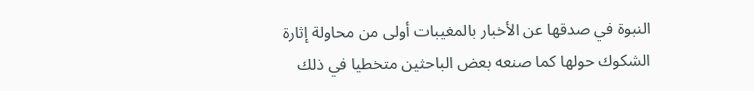النبوة في صدقها عن الأخبار بالمغيبات أولى من محاولة إثارة
الشكوك حولها كما صنعه بعض الباحثين متخطيا في ذلك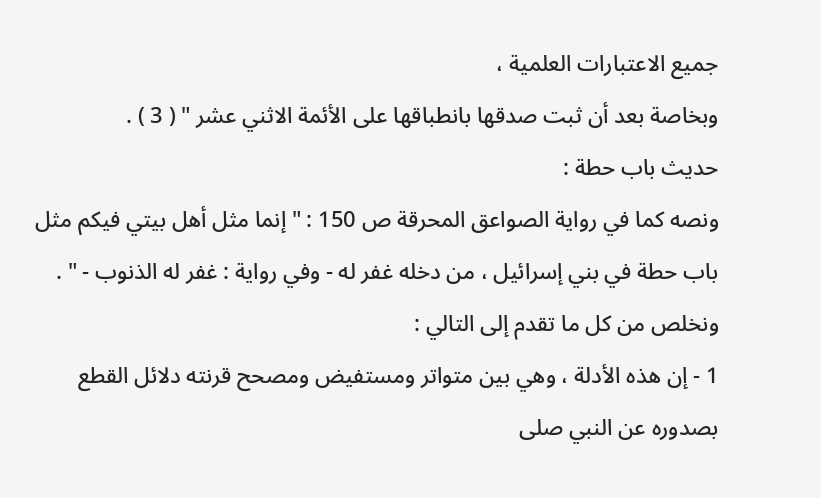جميع الاعتبارات العلمية ،
وبخاصة بعد أن ثبت صدقها بانطباقها على الأئمة الاثني عشر " ( 3 ) .
حديث باب حطة :
ونصه كما في رواية الصواعق المحرقة ص 150 : " إنما مثل أهل بيتي فيكم مثل
باب حطة في بني إسرائيل ، من دخله غفر له - وفي رواية : غفر له الذنوب - " .
ونخلص من كل ما تقدم إلى التالي :
1 - إن هذه الأدلة ، وهي بين متواتر ومستفيض ومصحح قرنته دلائل القطع
بصدوره عن النبي صلى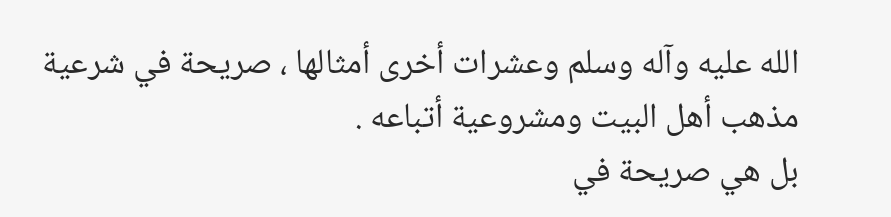الله عليه وآله وسلم وعشرات أخرى أمثالها ، صريحة في شرعية
مذهب أهل البيت ومشروعية أتباعه .
بل هي صريحة في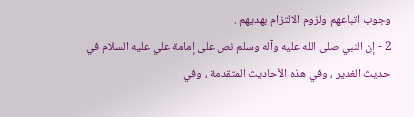وجوب اتباعهم ولزوم الالتزام بهديهم .
2 - إن النبي صلى الله عليه وآله وسلم نص على إمامة علي عليه السلام في
حديث الغدير ، وفي هذه الأحاديث المتقدمة ، وفي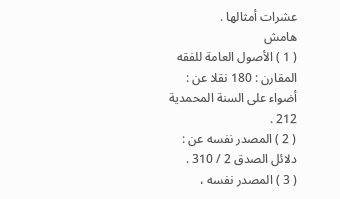عشرات أمثالها .
هامش
( 1 ) الأصول العامة للفقه المقارن : 180 نقلا عن : أضواء على السنة المحمدية 212 .
( 2 ) المصدر نفسه عن : دلائل الصدق 2 / 310 .
( 3 ) المصدر نفسه ،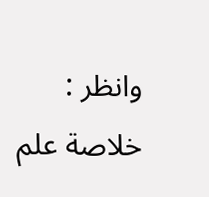وانظر : خلاصة علم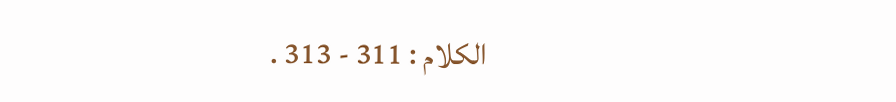الكلام : 311 - 313 .